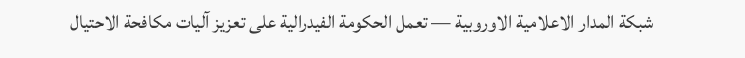شبكة المدار الاعلامية الاوروبية — تعمل الحكومة الفيدرالية على تعزيز آليات مكافحة الاحتيال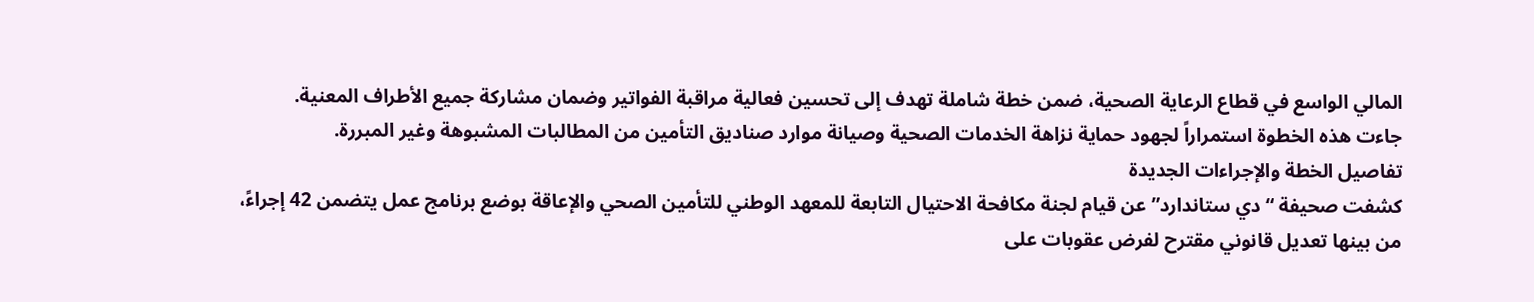المالي الواسع في قطاع الرعاية الصحية، ضمن خطة شاملة تهدف إلى تحسين فعالية مراقبة الفواتير وضمان مشاركة جميع الأطراف المعنية.
جاءت هذه الخطوة استمراراً لجهود حماية نزاهة الخدمات الصحية وصيانة موارد صناديق التأمين من المطالبات المشبوهة وغير المبررة.
تفاصيل الخطة والإجراءات الجديدة
كشفت صحيفة “دي ستاندارد” عن قيام لجنة مكافحة الاحتيال التابعة للمعهد الوطني للتأمين الصحي والإعاقة بوضع برنامج عمل يتضمن 42 إجراءً، من بينها تعديل قانوني مقترح لفرض عقوبات على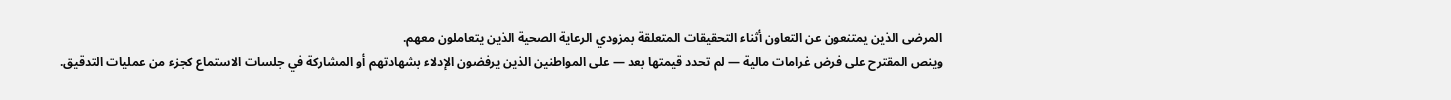المرضى الذين يمتنعون عن التعاون أثناء التحقيقات المتعلقة بمزودي الرعاية الصحية الذين يتعاملون معهم.
وينص المقترح على فرض غرامات مالية — لم تحدد قيمتها بعد — على المواطنين الذين يرفضون الإدلاء بشهادتهم أو المشاركة في جلسات الاستماع كجزء من عمليات التدقيق.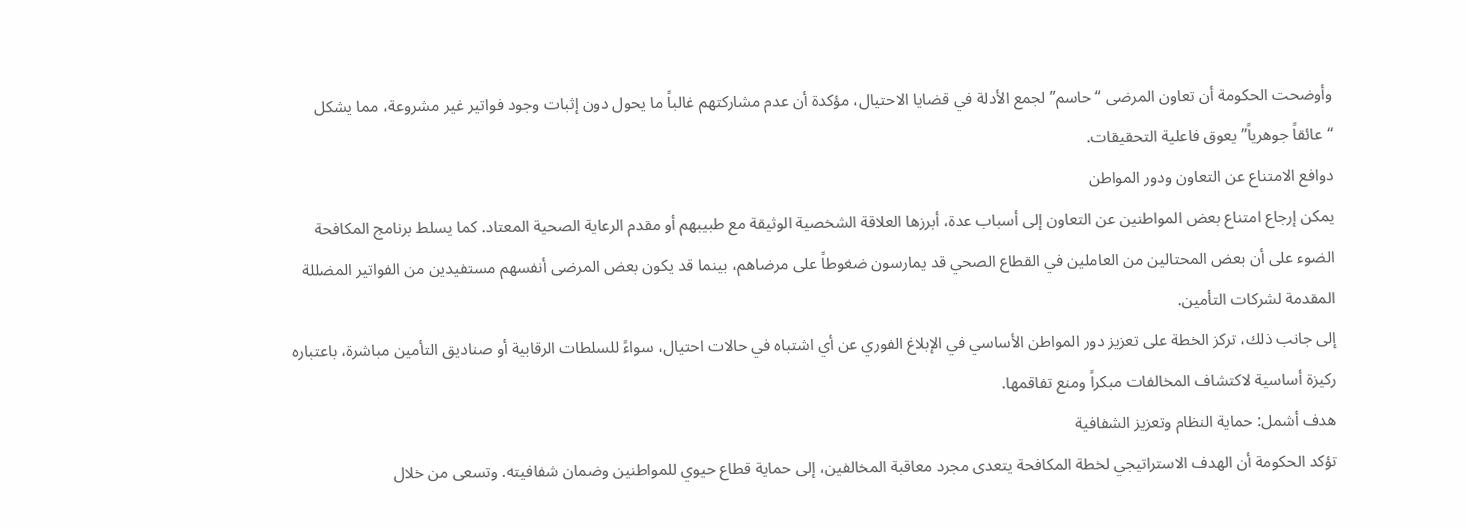وأوضحت الحكومة أن تعاون المرضى “حاسم” لجمع الأدلة في قضايا الاحتيال، مؤكدة أن عدم مشاركتهم غالباً ما يحول دون إثبات وجود فواتير غير مشروعة، مما يشكل “عائقاً جوهرياً” يعوق فاعلية التحقيقات.
دوافع الامتناع عن التعاون ودور المواطن
يمكن إرجاع امتناع بعض المواطنين عن التعاون إلى أسباب عدة، أبرزها العلاقة الشخصية الوثيقة مع طبيبهم أو مقدم الرعاية الصحية المعتاد. كما يسلط برنامج المكافحة الضوء على أن بعض المحتالين من العاملين في القطاع الصحي قد يمارسون ضغوطاً على مرضاهم، بينما قد يكون بعض المرضى أنفسهم مستفيدين من الفواتير المضللة المقدمة لشركات التأمين.
إلى جانب ذلك، تركز الخطة على تعزيز دور المواطن الأساسي في الإبلاغ الفوري عن أي اشتباه في حالات احتيال، سواءً للسلطات الرقابية أو صناديق التأمين مباشرة، باعتباره ركيزة أساسية لاكتشاف المخالفات مبكراً ومنع تفاقمها.
هدف أشمل: حماية النظام وتعزيز الشفافية
تؤكد الحكومة أن الهدف الاستراتيجي لخطة المكافحة يتعدى مجرد معاقبة المخالفين، إلى حماية قطاع حيوي للمواطنين وضمان شفافيته. وتسعى من خلال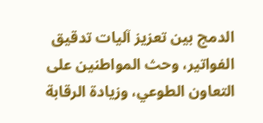الدمج بين تعزيز آليات تدقيق الفواتير، وحث المواطنين على التعاون الطوعي، وزيادة الرقابة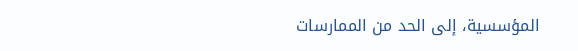المؤسسية، إلى الحد من الممارسات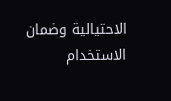الاحتيالية وضمان الاستخدام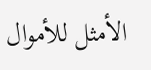الأمثل للأموال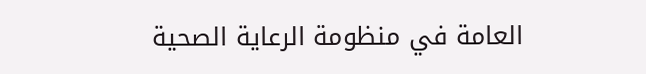العامة في منظومة الرعاية الصحية